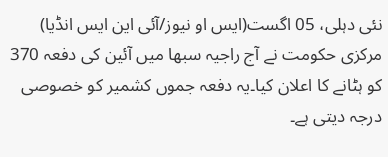نئی دہلی، 05 اگست(ایس او نیوز/آئی این ایس انڈیا) مرکزی حکومت نے آج راجیہ سبھا میں آئین کی دفعہ 370 کو ہٹانے کا اعلان کیا۔یہ دفعہ جموں کشمیر کو خصوصی درجہ دیتی ہے۔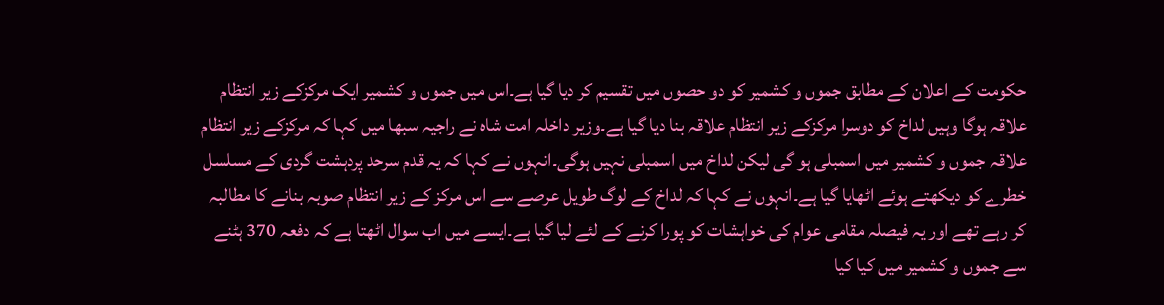حکومت کے اعلان کے مطابق جموں و کشمیر کو دو حصوں میں تقسیم کر دیا گیا ہے۔اس میں جموں و کشمیر ایک مرکزکے زیر انتظام علاقہ ہوگا وہیں لداخ کو دوسرا مرکزکے زیر انتظام علاقہ بنا دیا گیا ہے۔وزیر داخلہ امت شاہ نے راجیہ سبھا میں کہا کہ مرکزکے زیر انتظام علاقہ جموں و کشمیر میں اسمبلی ہو گی لیکن لداخ میں اسمبلی نہیں ہوگی۔انہوں نے کہا کہ یہ قدم سرحد پردہشت گردی کے مسلسل خطرے کو دیکھتے ہوئے اٹھایا گیا ہے۔انہوں نے کہا کہ لداخ کے لوگ طویل عرصے سے اس مرکز کے زیر انتظام صوبہ بنانے کا مطالبہ کر رہے تھے اور یہ فیصلہ مقامی عوام کی خواہشات کو پورا کرنے کے لئے لیا گیا ہے۔ایسے میں اب سوال اٹھتا ہے کہ دفعہ 370 ہٹنے سے جموں و کشمیر میں کیا کیا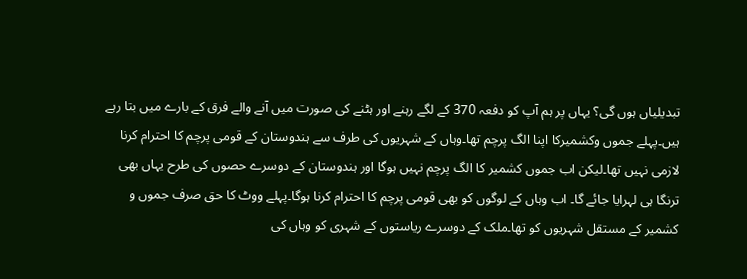تبدیلیاں ہوں گی؟ یہاں پر ہم آپ کو دفعہ 370 کے لگے رہنے اور ہٹنے کی صورت میں آنے والے فرق کے بارے میں بتا رہے ہیں۔پہلے جموں وکشمیرکا اپنا الگ پرچم تھا۔وہاں کے شہریوں کی طرف سے ہندوستان کے قومی پرچم کا احترام کرنا لازمی نہیں تھا۔لیکن اب جموں کشمیر کا الگ پرچم نہیں ہوگا اور ہندوستان کے دوسرے حصوں کی طرح یہاں بھی ترنگا ہی لہرایا جائے گا۔ اب وہاں کے لوگوں کو بھی قومی پرچم کا احترام کرنا ہوگا۔پہلے ووٹ کا حق صرف جموں و کشمیر کے مستقل شہریوں کو تھا۔ملک کے دوسرے ریاستوں کے شہری کو وہاں کی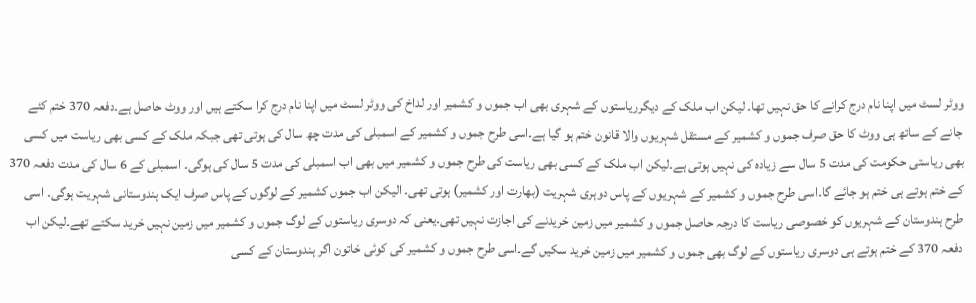ووٹر لسٹ میں اپنا نام درج کرانے کا حق نہیں تھا۔ لیکن اب ملک کے دیگرریاستوں کے شہری بھی اب جموں و کشمیر اور لداخ کی ووٹر لسٹ میں اپنا نام درج کرا سکتے ہیں اور ووٹ حاصل ہے۔دفعہ 370 ختم کئے جانے کے ساتھ ہی ووٹ کا حق صرف جموں و کشمیر کے مستقل شہریوں والا قانون ختم ہو گیا ہے۔اسی طرح جموں و کشمیر کے اسمبلی کی مدت چھ سال کی ہوتی تھی جبکہ ملک کے کسی بھی ریاست میں کسی بھی ریاستی حکومت کی مدت 5 سال سے زیادہ کی نہیں ہوتی ہے۔لیکن اب ملک کے کسی بھی ریاست کی طرح جموں و کشمیر میں بھی اب اسمبلی کی مدت 5 سال کی ہوگی۔ اسمبلی کے 6 سال کی مدت دفعہ 370 کے ختم ہوتے ہی ختم ہو جائے گا۔اسی طرح جموں و کشمیر کے شہریوں کے پاس دوہری شہریت (بھارت اور کشمیر) ہوتی تھی۔ الیکن اب جموں کشمیر کے لوگوں کے پاس صرف ایک ہندوستانی شہریت ہوگی۔ اسی طرح ہندوستان کے شہریوں کو خصوصی ریاست کا درجہ حاصل جموں و کشمیر میں زمین خریدنے کی اجازت نہیں تھی۔یعنی کہ دوسری ریاستوں کے لوگ جموں و کشمیر میں زمین نہیں خرید سکتے تھے۔لیکن اب دفعہ 370 کے ختم ہوتے ہی دوسری ریاستوں کے لوگ بھی جموں و کشمیر میں زمین خرید سکیں گے۔اسی طرح جموں و کشمیر کی کوئی خاتون اگر ہندوستان کے کسی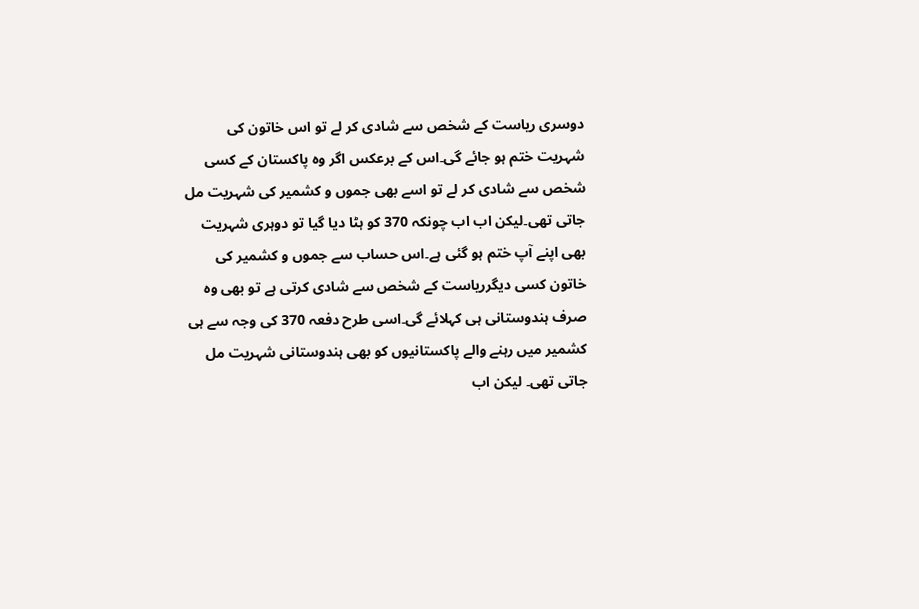دوسری ریاست کے شخص سے شادی کر لے تو اس خاتون کی شہریت ختم ہو جائے گی۔اس کے برعکس اگر وہ پاکستان کے کسی شخص سے شادی کر لے تو اسے بھی جموں و کشمیر کی شہریت مل جاتی تھی۔لیکن اب اب چونکہ 370 کو ہٹا دیا گیا تو دوہری شہریت بھی اپنے آپ ختم ہو گئی ہے۔اس حساب سے جموں و کشمیر کی خاتون کسی دیگرریاست کے شخص سے شادی کرتی ہے تو بھی وہ صرف ہندوستانی ہی کہلائے گی۔اسی طرح دفعہ 370 کی وجہ سے ہی کشمیر میں رہنے والے پاکستانیوں کو بھی ہندوستانی شہریت مل جاتی تھی۔ لیکن اب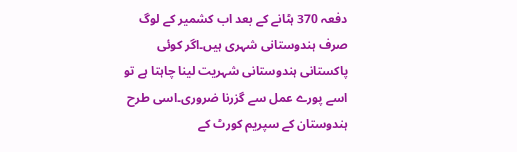دفعہ 370 ہٹانے کے بعد اب کشمیر کے لوگ صرف ہندوستانی شہری ہیں۔اگر کوئی پاکستانی ہندوستانی شہریت لینا چاہتا ہے تو اسے پورے عمل سے گزرنا ضروری۔اسی طرح ہندوستان کے سپریم کورٹ کے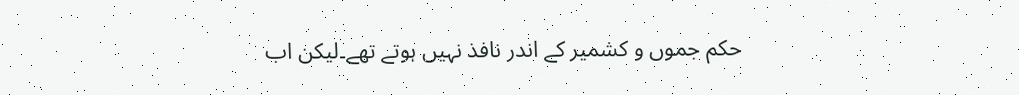حکم جموں و کشمیر کے اندر نافذ نہیں ہوتے تھے۔لیکن اب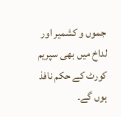جموں و کشمیر اور لداخ میں بھی سپریم کورٹ کے حکم نافذ ہوں گے۔